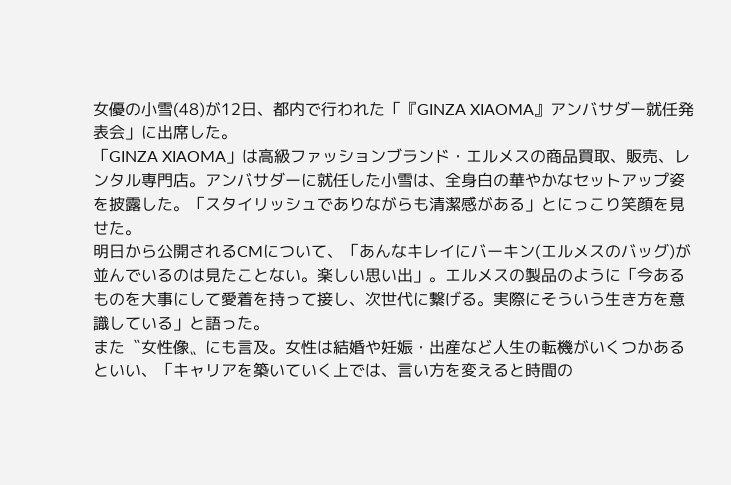女優の小雪(48)が12日、都内で行われた「『GINZA XIAOMA』アンバサダー就任発表会」に出席した。
「GINZA XIAOMA」は高級ファッションブランド・エルメスの商品買取、販売、レンタル専門店。アンバサダーに就任した小雪は、全身白の華やかなセットアップ姿を披露した。「スタイリッシュでありながらも清潔感がある」とにっこり笑顔を見せた。
明日から公開されるCMについて、「あんなキレイにバーキン(エルメスのバッグ)が並んでいるのは見たことない。楽しい思い出」。エルメスの製品のように「今あるものを大事にして愛着を持って接し、次世代に繋げる。実際にそういう生き方を意識している」と語った。
また〝女性像〟にも言及。女性は結婚や妊娠・出産など人生の転機がいくつかあるといい、「キャリアを築いていく上では、言い方を変えると時間の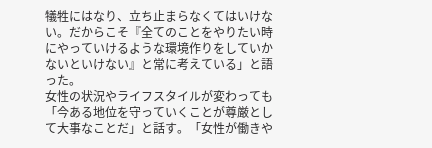犠牲にはなり、立ち止まらなくてはいけない。だからこそ『全てのことをやりたい時にやっていけるような環境作りをしていかないといけない』と常に考えている」と語った。
女性の状況やライフスタイルが変わっても「今ある地位を守っていくことが尊厳として大事なことだ」と話す。「女性が働きや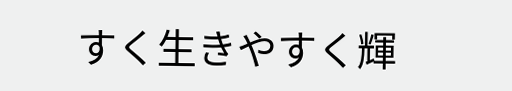すく生きやすく輝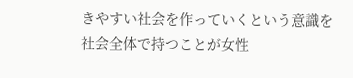きやすい社会を作っていくという意識を社会全体で持つことが女性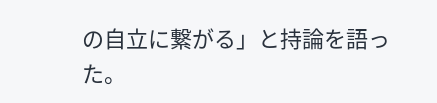の自立に繋がる」と持論を語った。